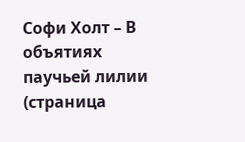Софи Холт – В объятиях паучьей лилии (страница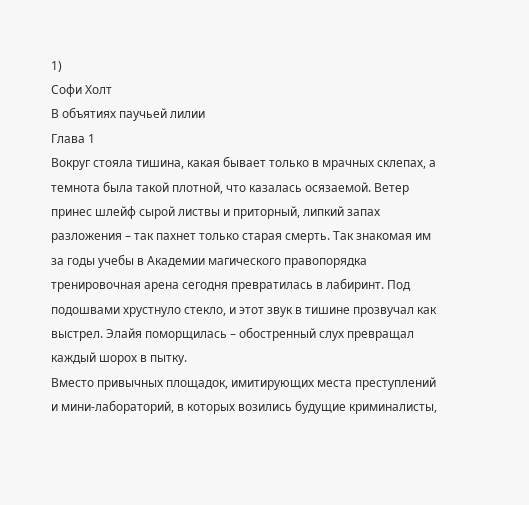1)
Софи Холт
В объятиях паучьей лилии
Глава 1
Вокруг стояла тишина, какая бывает только в мрачных склепах, а темнота была такой плотной, что казалась осязаемой. Ветер принес шлейф сырой листвы и приторный, липкий запах разложения – так пахнет только старая смерть. Так знакомая им за годы учебы в Академии магического правопорядка тренировочная арена сегодня превратилась в лабиринт. Под подошвами хрустнуло стекло, и этот звук в тишине прозвучал как выстрел. Элайя поморщилась – обостренный слух превращал каждый шорох в пытку.
Вместо привычных площадок, имитирующих места преступлений и мини-лабораторий, в которых возились будущие криминалисты,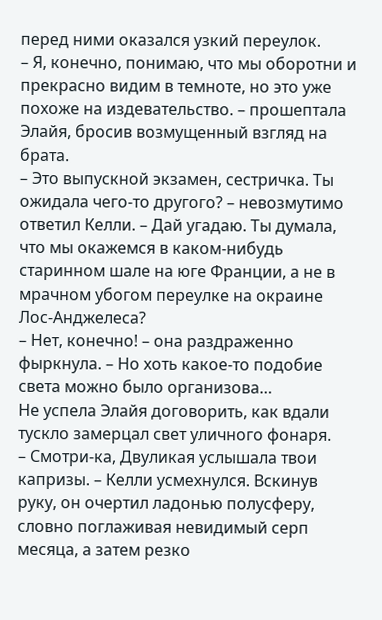перед ними оказался узкий переулок.
– Я, конечно, понимаю, что мы оборотни и прекрасно видим в темноте, но это уже похоже на издевательство. – прошептала Элайя, бросив возмущенный взгляд на брата.
– Это выпускной экзамен, сестричка. Ты ожидала чего-то другого? – невозмутимо ответил Келли. – Дай угадаю. Ты думала, что мы окажемся в каком-нибудь старинном шале на юге Франции, а не в мрачном убогом переулке на окраине Лос-Анджелеса?
– Нет, конечно! – она раздраженно фыркнула. – Но хоть какое-то подобие света можно было организова…
Не успела Элайя договорить, как вдали тускло замерцал свет уличного фонаря.
– Смотри-ка, Двуликая услышала твои капризы. – Келли усмехнулся. Вскинув руку, он очертил ладонью полусферу, словно поглаживая невидимый серп месяца, а затем резко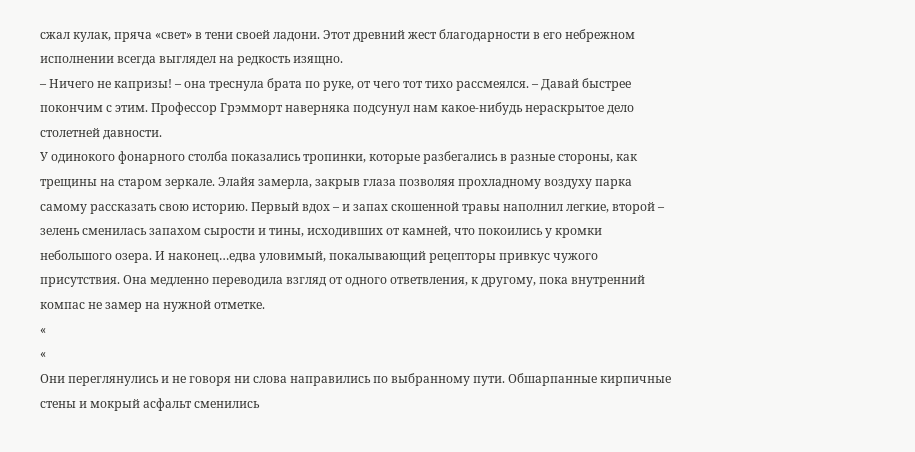сжал кулак, пряча «свет» в тени своей ладони. Этот древний жест благодарности в его небрежном исполнении всегда выглядел на редкость изящно.
– Ничего не капризы! – она треснула брата по руке, от чего тот тихо рассмеялся. – Давай быстрее покончим с этим. Профессор Грэмморт наверняка подсунул нам какое-нибудь нераскрытое дело столетней давности.
У одинокого фонарного столба показались тропинки, которые разбегались в разные стороны, как трещины на старом зеркале. Элайя замерла, закрыв глаза позволяя прохладному воздуху парка самому рассказать свою историю. Первый вдох – и запах скошенной травы наполнил легкие, второй – зелень сменилась запахом сырости и тины, исходивших от камней, что покоились у кромки небольшого озера. И наконец…едва уловимый, покалывающий рецепторы привкус чужого присутствия. Она медленно переводила взгляд от одного ответвления, к другому, пока внутренний компас не замер на нужной отметке.
«
«
Они переглянулись и не говоря ни слова направились по выбранному пути. Обшарпанные кирпичные стены и мокрый асфальт сменились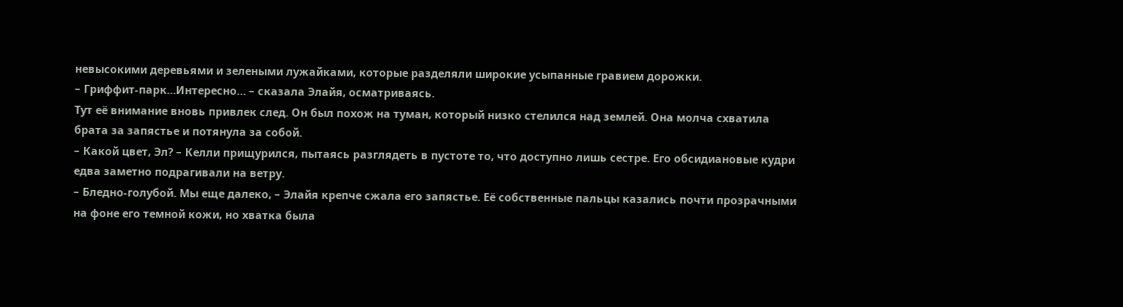невысокими деревьями и зелеными лужайками, которые разделяли широкие усыпанные гравием дорожки.
– Гриффит-парк…Интересно… – сказала Элайя, осматриваясь.
Тут её внимание вновь привлек след. Он был похож на туман, который низко стелился над землей. Она молча схватила брата за запястье и потянула за собой.
– Какой цвет, Эл? – Келли прищурился, пытаясь разглядеть в пустоте то, что доступно лишь сестре. Его обсидиановые кудри едва заметно подрагивали на ветру.
– Бледно-голубой. Мы еще далеко, – Элайя крепче сжала его запястье. Её собственные пальцы казались почти прозрачными на фоне его темной кожи, но хватка была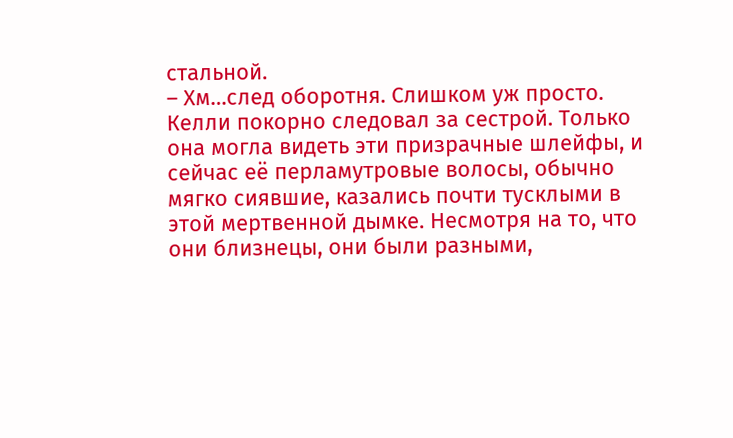стальной.
– Хм…след оборотня. Слишком уж просто.
Келли покорно следовал за сестрой. Только она могла видеть эти призрачные шлейфы, и сейчас её перламутровые волосы, обычно мягко сиявшие, казались почти тусклыми в этой мертвенной дымке. Несмотря на то, что они близнецы, они были разными,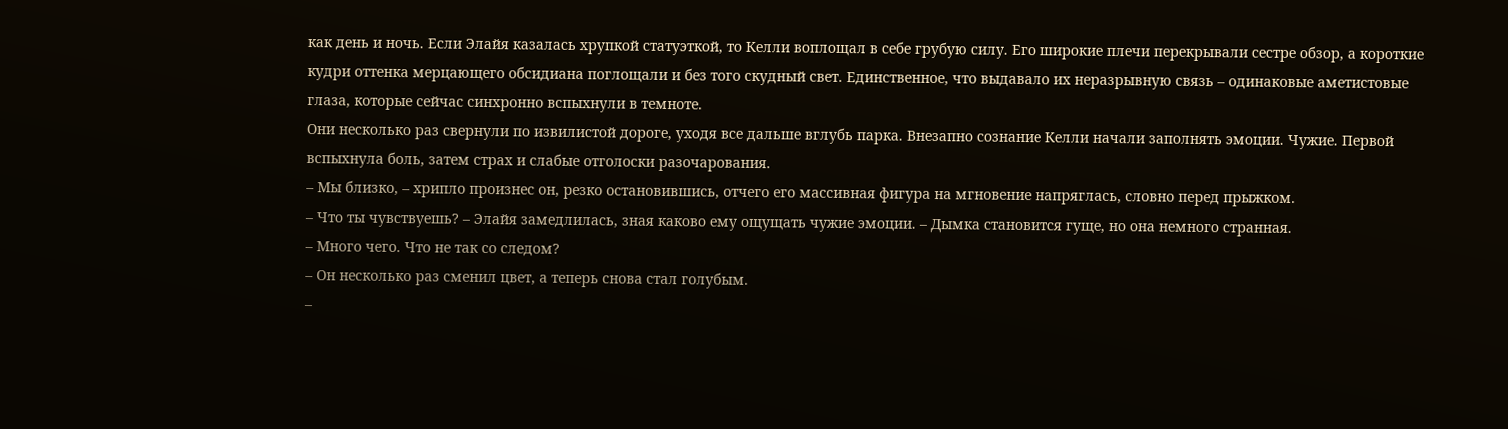как день и ночь. Если Элайя казалась хрупкой статуэткой, то Келли воплощал в себе грубую силу. Его широкие плечи перекрывали сестре обзор, а короткие кудри оттенка мерцающего обсидиана поглощали и без того скудный свет. Единственное, что выдавало их неразрывную связь – одинаковые аметистовые глаза, которые сейчас синхронно вспыхнули в темноте.
Они несколько раз свернули по извилистой дороге, уходя все дальше вглубь парка. Внезапно сознание Келли начали заполнять эмоции. Чужие. Первой вспыхнула боль, затем страх и слабые отголоски разочарования.
– Мы близко, – хрипло произнес он, резко остановившись, отчего его массивная фигура на мгновение напряглась, словно перед прыжком.
– Что ты чувствуешь? – Элайя замедлилась, зная каково ему ощущать чужие эмоции. – Дымка становится гуще, но она немного странная.
– Много чего. Что не так со следом?
– Он несколько раз сменил цвет, а теперь снова стал голубым.
–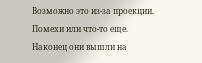Возможно это из-за проекции. Помехи или что-то еще.
Наконец они вышли на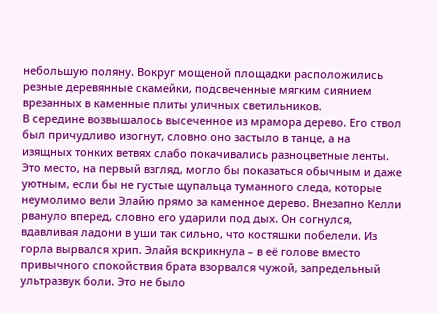небольшую поляну. Вокруг мощеной площадки расположились резные деревянные скамейки, подсвеченные мягким сиянием врезанных в каменные плиты уличных светильников.
В середине возвышалось высеченное из мрамора дерево. Его ствол был причудливо изогнут, словно оно застыло в танце, а на изящных тонких ветвях слабо покачивались разноцветные ленты.
Это место, на первый взгляд, могло бы показаться обычным и даже уютным, если бы не густые щупальца туманного следа, которые неумолимо вели Элайю прямо за каменное дерево. Внезапно Келли рвануло вперед, словно его ударили под дых. Он согнулся, вдавливая ладони в уши так сильно, что костяшки побелели. Из горла вырвался хрип. Элайя вскрикнула – в её голове вместо привычного спокойствия брата взорвался чужой, запредельный ультразвук боли. Это не было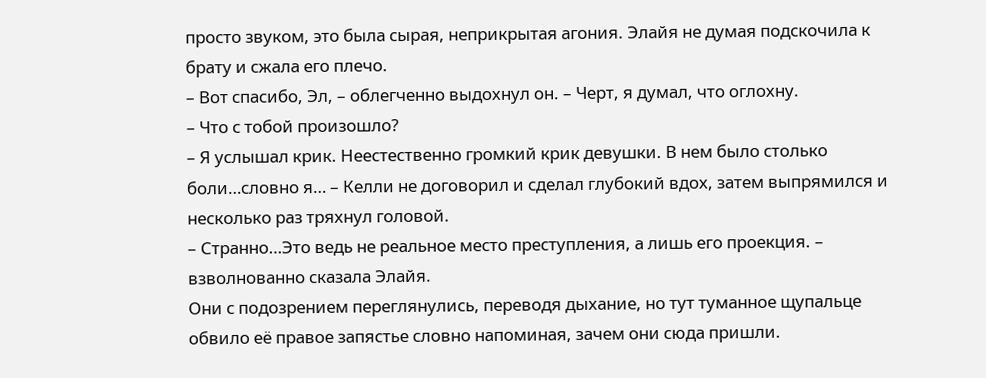просто звуком, это была сырая, неприкрытая агония. Элайя не думая подскочила к брату и сжала его плечо.
– Вот спасибо, Эл, – облегченно выдохнул он. – Черт, я думал, что оглохну.
– Что с тобой произошло?
– Я услышал крик. Неестественно громкий крик девушки. В нем было столько боли…словно я… – Келли не договорил и сделал глубокий вдох, затем выпрямился и несколько раз тряхнул головой.
– Странно…Это ведь не реальное место преступления, а лишь его проекция. – взволнованно сказала Элайя.
Они с подозрением переглянулись, переводя дыхание, но тут туманное щупальце обвило её правое запястье словно напоминая, зачем они сюда пришли.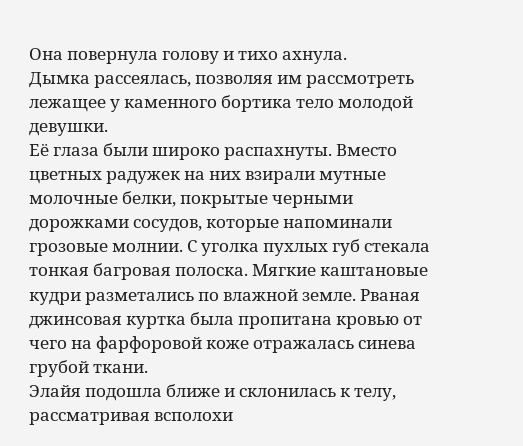Она повернула голову и тихо ахнула.
Дымка рассеялась, позволяя им рассмотреть лежащее у каменного бортика тело молодой девушки.
Её глаза были широко распахнуты. Вместо цветных радужек на них взирали мутные молочные белки, покрытые черными дорожками сосудов, которые напоминали грозовые молнии. С уголка пухлых губ стекала тонкая багровая полоска. Мягкие каштановые кудри разметались по влажной земле. Рваная джинсовая куртка была пропитана кровью от чего на фарфоровой коже отражалась синева грубой ткани.
Элайя подошла ближе и склонилась к телу, рассматривая всполохи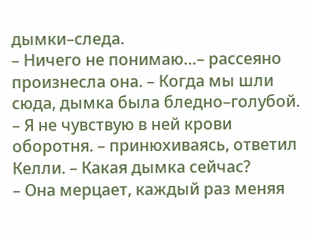дымки–следа.
– Ничего не понимаю…– рассеяно произнесла она. – Когда мы шли сюда, дымка была бледно–голубой.
– Я не чувствую в ней крови оборотня. – принюхиваясь, ответил Келли. – Какая дымка сейчас?
– Она мерцает, каждый раз меняя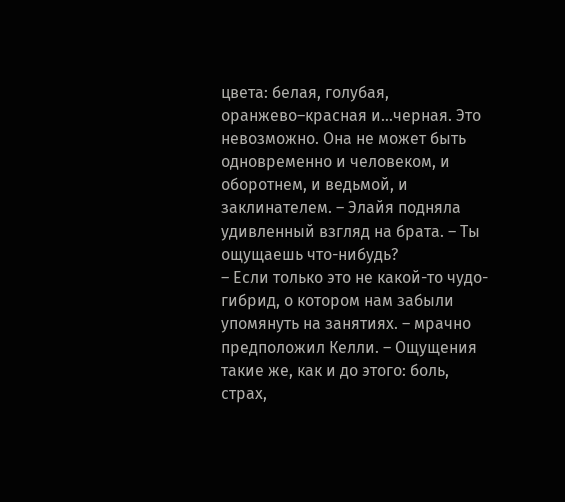цвета: белая, голубая, оранжево–красная и…черная. Это невозможно. Она не может быть одновременно и человеком, и оборотнем, и ведьмой, и заклинателем. – Элайя подняла удивленный взгляд на брата. – Ты ощущаешь что-нибудь?
– Если только это не какой-то чудо-гибрид, о котором нам забыли упомянуть на занятиях. – мрачно предположил Келли. – Ощущения такие же, как и до этого: боль, страх,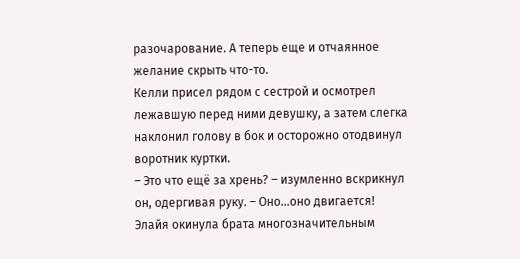разочарование. А теперь еще и отчаянное желание скрыть что-то.
Келли присел рядом с сестрой и осмотрел лежавшую перед ними девушку, а затем слегка наклонил голову в бок и осторожно отодвинул воротник куртки.
– Это что ещё за хрень? – изумленно вскрикнул он, одергивая руку. – Оно…оно двигается!
Элайя окинула брата многозначительным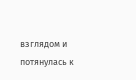взглядом и потянулась к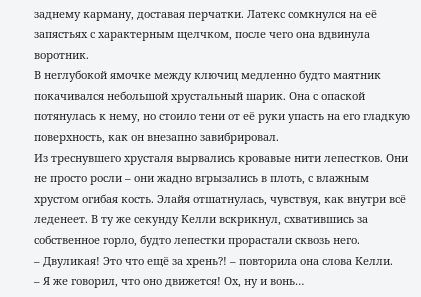заднему карману, доставая перчатки. Латекс сомкнулся на её запястьях с характерным щелчком, после чего она вдвинула воротник.
В неглубокой ямочке между ключиц медленно будто маятник покачивался небольшой хрустальный шарик. Она с опаской потянулась к нему, но стоило тени от её руки упасть на его гладкую поверхность, как он внезапно завибрировал.
Из треснувшего хрусталя вырвались кровавые нити лепестков. Они не просто росли – они жадно вгрызались в плоть, с влажным хрустом огибая кость. Элайя отшатнулась, чувствуя, как внутри всё леденеет. В ту же секунду Келли вскрикнул, схватившись за собственное горло, будто лепестки прорастали сквозь него.
– Двуликая! Это что ещё за хрень?! – повторила она слова Келли.
– Я же говорил, что оно движется! Ох, ну и вонь…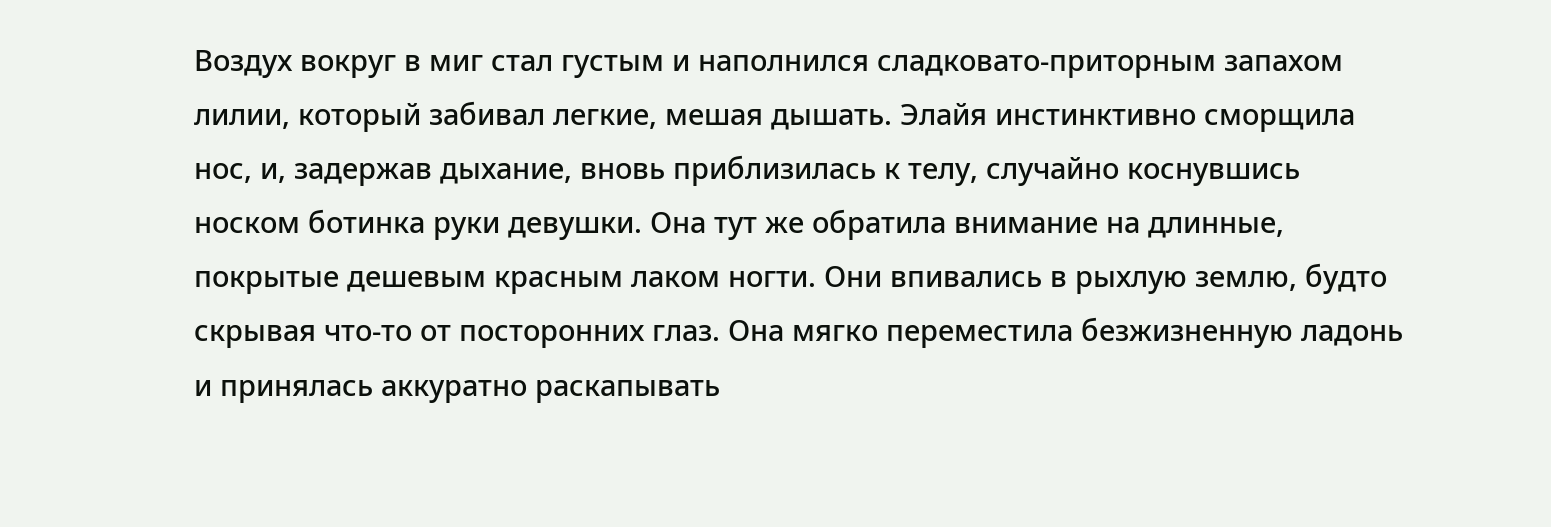Воздух вокруг в миг стал густым и наполнился сладковато-приторным запахом лилии, который забивал легкие, мешая дышать. Элайя инстинктивно сморщила нос, и, задержав дыхание, вновь приблизилась к телу, случайно коснувшись носком ботинка руки девушки. Она тут же обратила внимание на длинные, покрытые дешевым красным лаком ногти. Они впивались в рыхлую землю, будто скрывая что-то от посторонних глаз. Она мягко переместила безжизненную ладонь и принялась аккуратно раскапывать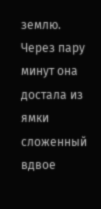землю. Через пару минут она достала из ямки сложенный вдвое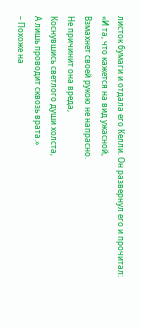листок бумаги и отдала его Келли. Он развернул его и прочитал:
«И та, что кажется на вид ужасной,
Взмахнет своей рукою не напрасно.
Не причинит она вреда,
Коснувшись светлого души холста,
А лишь проводит сквозь врата.»
– Похоже на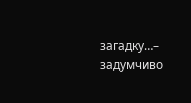загадку…– задумчиво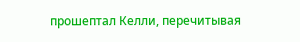прошептал Келли, перечитывая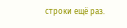строки ещё раз.